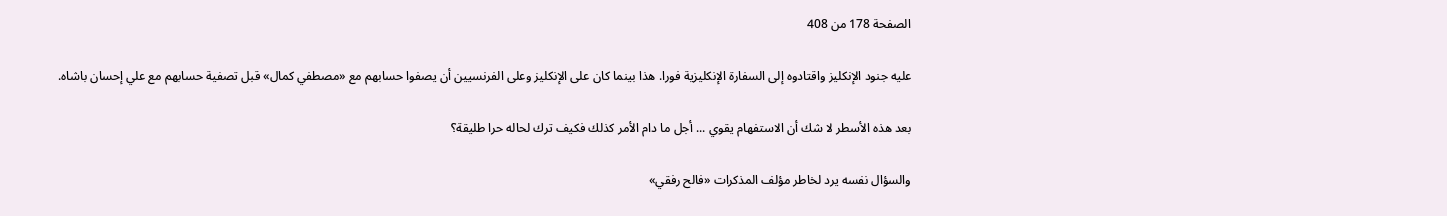الصفحة 178 من 408

عليه جنود الإنكليز واقتادوه إلى السفارة الإنكليزية فورا. هذا بينما كان على الإنكليز وعلى الفرنسيين أن يصفوا حسابهم مع «مصطفي کمال» قبل تصفية حسابهم مع علي إحسان باشاه.

بعد هذه الأسطر لا شك أن الاستفهام يقوي ... أجل ما دام الأمر كذلك فكيف ترك لحاله حرا طليقة؟

والسؤال نفسه يرد لخاطر مؤلف المذكرات «فالح رفقي»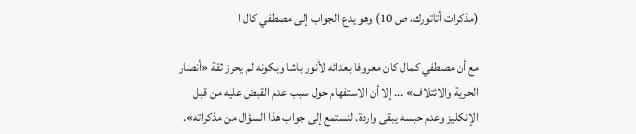(مذكرات أتاتورك، ص 10) وهو يدع الجواب إلى مصطفي کال ا

مع أن مصطفي کمال كان معروفا بعدائه لأنور باشا وبكونه لم يحرز ثقة «أنصار الحرية والائتلاف» ... إلا أن الاستفهام حول سبب عدم القبض عليه من قبل الإنكليز وعدم حبسه يبقى واردة. لنستمع إلى جواب هذا السؤال من مذكراته».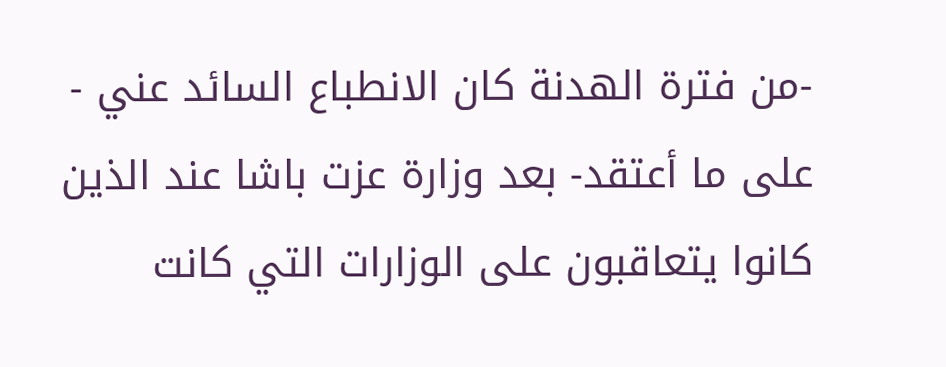-من فترة الهدنة كان الانطباع السائد عني - على ما أعتقد- بعد وزارة عزت باشا عند الذين كانوا يتعاقبون على الوزارات التي كانت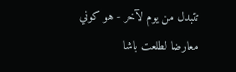تتبدل من يوم لآخر - هو كوني معارضا لطلعت باشا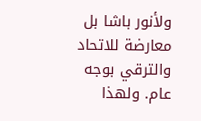ولأنور باشا بل معارضة للاتحاد والترقي بوجه عام. ولهذا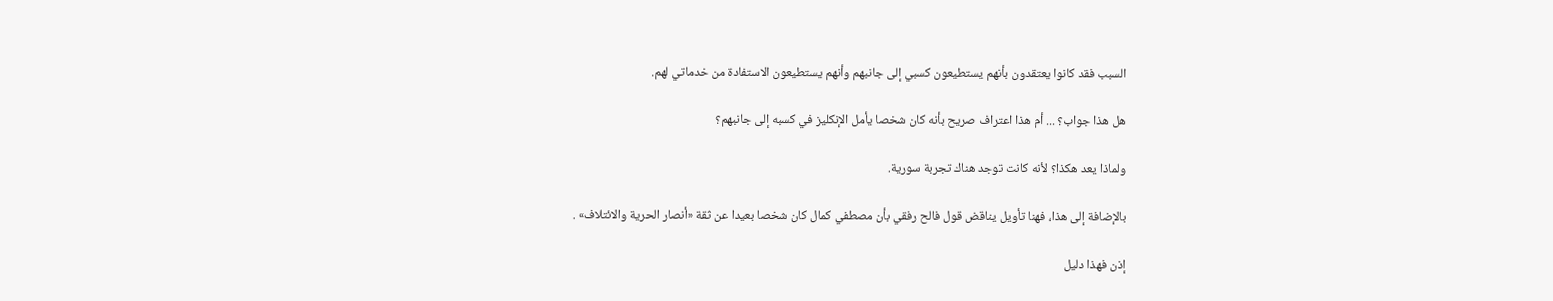السبب فقد كانوا يعتقدون بأنهم يستطيعون کسبي إلى جانبهم وأنهم يستطيعون الاستفادة من خدماتي لهم.

هل هذا جواب؟ ... أم هذا اعتراف صريح بأنه كان شخصا يأمل الإنكليز في کسبه إلى جانبهم؟

ولماذا يعد هكذا؟ لأنه كانت توجد هناك تجربة سورية.

بالإضافة إلى هذا، فهنا تأويل يناقض قول فالح رفقي بأن مصطفي کمال كان شخصا بعيدا عن ثقة «أنصار الحرية والائتلاف» .

إذن فهذا دليل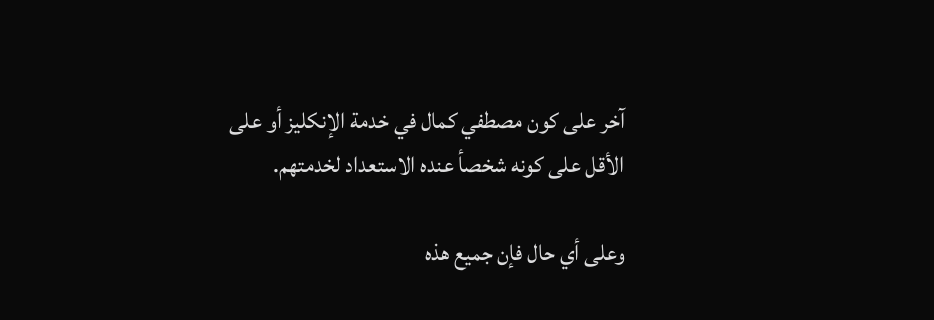آخر على كون مصطفي کمال في خدمة الإنكليز أو على الأقل على كونه شخصأ عنده الاستعداد لخدمتهم.

وعلى أي حال فإن جميع هذه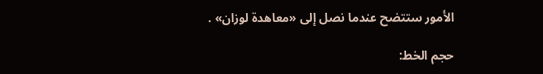الأمور ستتضح عندما نصل إلى «معاهدة لوزان» .

حجم الخط: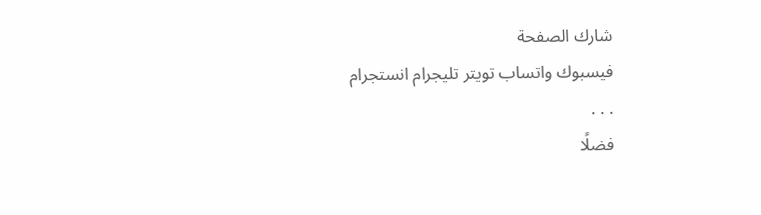شارك الصفحة
فيسبوك واتساب تويتر تليجرام انستجرام
. . .
فضلًا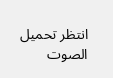انتظر تحميل الصوت